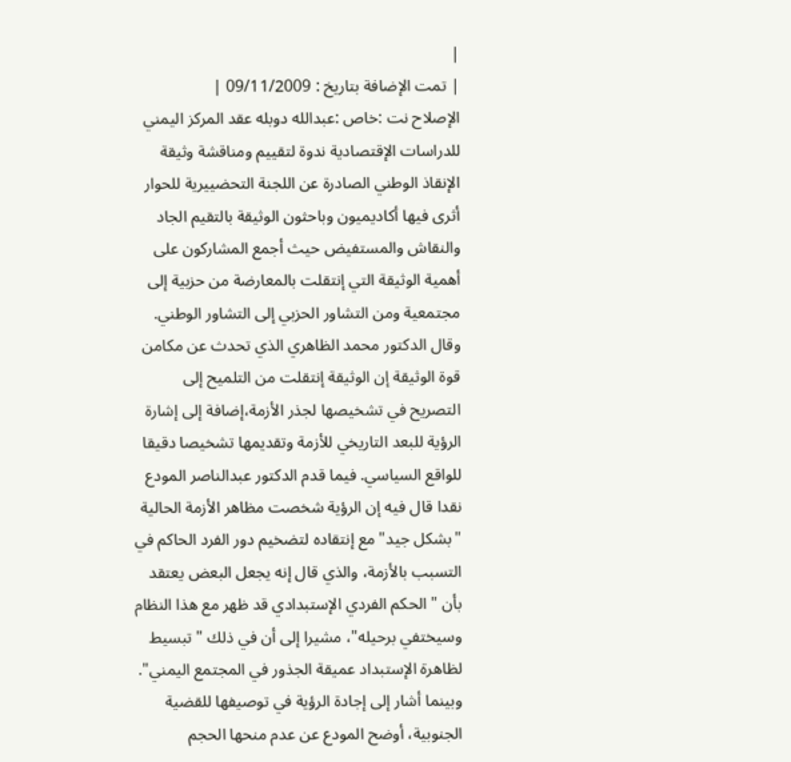|
| تمت الإضافة بتاريخ : 09/11/2009 |
الإصلاح نت :خاص :عبدالله دوبله عقد المركز اليمني للدراسات الإقتصادية ندوة لتقييم ومناقشة وثيقة الإنقاذ الوطني الصادرة عن اللجنة التحضييرية للحوار أثرى فيها أكاديميون وباحثون الوثيقة بالتقيم الجاد والنقاش والمستفيض حيث أجمع المشاركون على أهمية الوثيقة التي إنتقلت بالمعارضة من حزبية إلى مجتمعية ومن التشاور الحزبي إلى التشاور الوطني. وقال الدكتور محمد الظاهري الذي تحدث عن مكامن قوة الوثيقة إن الوثيقة إنتقلت من التلميح إلى التصريح في تشخيصها لجذر الأزمة،إضافة إلى إشارة الرؤية للبعد التاريخي للأزمة وتقديمها تشخيصا دقيقا للواقع السياسي. فيما قدم الدكتور عبدالناصر المودع نقدا قال فيه إن الرؤية شخصت مظاهر الأزمة الحالية "بشكل جيد"مع إنتقاده لتضخيم دور الفرد الحاكم في التسبب بالأزمة، والذي قال إنه يجعل البعض يعتقد بأن " الحكم الفردي الإستبدادي قد ظهر مع هذا النظام وسيختفي برحيله"، مشيرا إلى أن في ذلك " تبسيط لظاهرة الإستبداد عميقة الجذور في المجتمع اليمني". وبينما أشار إلى إجادة الرؤية في توصيفها للقضية الجنوبية، أوضح المودع عن عدم منحها الحجم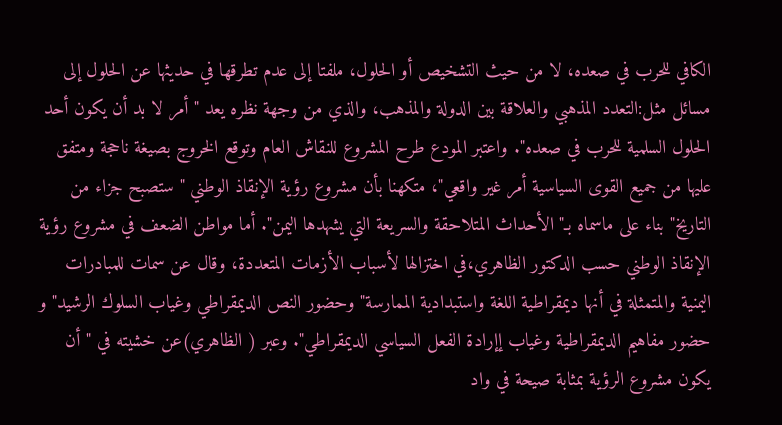الكافي للحرب في صعده، لا من حيث التشخيص أو الحلول، ملفتا إلى عدم تطرقها في حديثها عن الحلول إلى مسائل مثل:التعدد المذهبي والعلاقة بين الدولة والمذهب، والذي من وجهة نظره يعد " أمر لا بد أن يكون أحد الحلول السلمية للحرب في صعده". واعتبر المودع طرح المشروع للنقاش العام وتوقع الخروج بصيغة ناحجة ومتفق عليها من جميع القوى السياسية أمر غير واقعي"، متكهنا بأن مشروع رؤية الإنقاذ الوطني " ستصبح جزاء من التاريخ" بناء على ماسماه بـ" الأحداث المتلاحقة والسريعة التي يشهدها اليمن". أما مواطن الضعف في مشروع رؤية الإنقاذ الوطني حسب الدكتور الظاهري،في اختزالها لأسباب الأزمات المتعددة، وقال عن سمات للمبادرات اليمنية والمتمثلة في أنها ديمقراطية اللغة واستبدادية الممارسة" وحضور النص الديمقراطي وغياب السلوك الرشيد" و حضور مفاهيم الديمقراطية وغياب إإرادة الفعل السياسي الديمقراطي". وعبر ( الظاهري)عن خشيته في " أن يكون مشروع الرؤية بمثابة صيحة في واد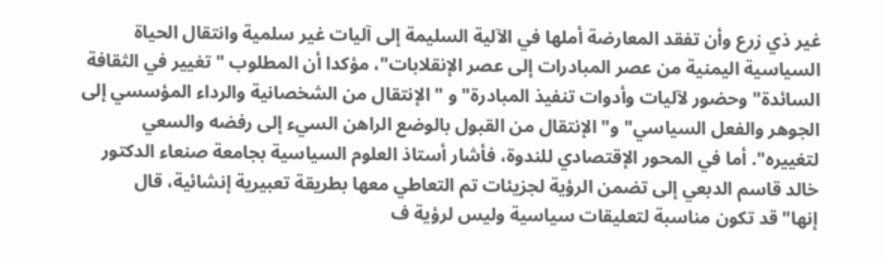غير ذي زرع وأن تفقد المعارضة أملها في الآلية السليمة إلى آليات غير سلمية وانتقال الحياة السياسية اليمنية من عصر المبادرات إلى عصر الإنقلابات"، مؤكدا أن المطلوب " تغيير في الثقافة السائدة" وحضور لآليات وأدوات تنفيذ المبادرة" و " الإنتقال من الشخصانية والرداء المؤسسي إلى الجوهر والفعل السياسي" و" الإنتقال من القبول بالوضع الراهن السيء إلى رفضه والسعي لتغييره". أما في المحور الإقتصادي للندوة، فأشار أستاذ العلوم السياسية بجامعة صنعاء الدكتور خالد قاسم الدبعي إلى تضمن الرؤية لجزيئات تم التعاطي معها بطريقة تعبيرية إنشائية، قال إنها"قد تكون مناسبة لتعليقات سياسية وليس لرؤية ف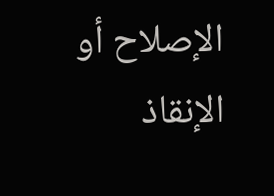الإصلاح أو الإنقاذ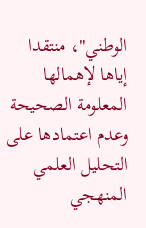الوطني"، منتقدا إياها لإهمالها المعلومة الصحيحة وعدم اعتمادها على التحليل العلمي المنهجي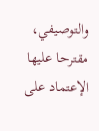والتوصيفي، مقترحا عليها الإعتماد على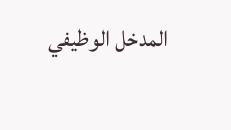المدخل الوظيفي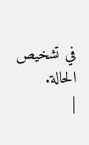في تشخيص الحالة.
|